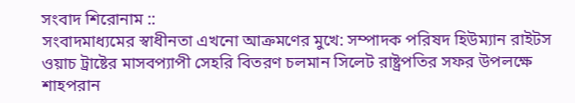সংবাদ শিরোনাম ::
সংবাদমাধ্যমের স্বাধীনতা এখনো আক্রমণের মুখে: সম্পাদক পরিষদ হিউম্যান রাইটস ওয়াচ ট্রাষ্টের মাসবপ্যাপী সেহরি বিতরণ চলমান সিলেট রাষ্ট্রপতির সফর উপলক্ষে শাহপরান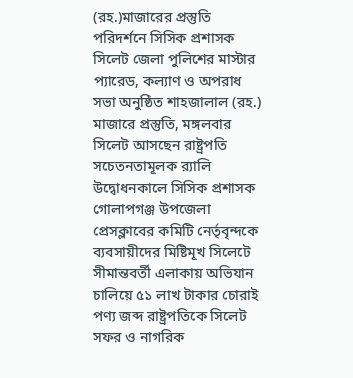(রহ.)মাজারের প্রস্তুতি পরিদর্শনে সিসিক প্রশাসক সিলেট জেলা পুলিশের মাস্টার প্যারেড, কল্যাণ ও অপরাধ সভা অনুষ্ঠিত শাহজালাল (রহ.) মাজারে প্রস্তুতি, মঙ্গলবার সিলেট আসছেন রাষ্ট্রপতি সচেতনতামূলক র‌্যালি উদ্বোধনকালে সিসিক প্রশাসক গোলাপগঞ্জ উপজেলা প্রেসক্লাবের কমিটি নের্তৃবৃন্দকে ব্যবসায়ীদের মিষ্টিমূখ সিলেটে সীমান্তবর্তী এলাকায় অভিযান চালিয়ে ৫১ লাখ টাকার চোরাই পণ্য জব্দ রাষ্ট্রপতিকে সিলেট সফর ও নাগরিক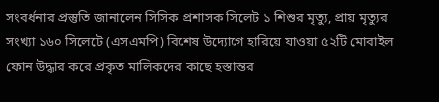সংবর্ধনার প্রস্তুতি জানালেন সিসিক প্রশাসক সিলেট ১ শিশুর মৃত্যু, প্রায় মৃত্যুর সংখ্যা ১৬০ সিলেটে (এসএমপি) বিশেষ উদ্যোগে হারিয়ে যাওয়া ৫২টি মোবাইল ফোন উদ্ধার করে প্রকৃত মালিকদের কাছে হস্তান্তর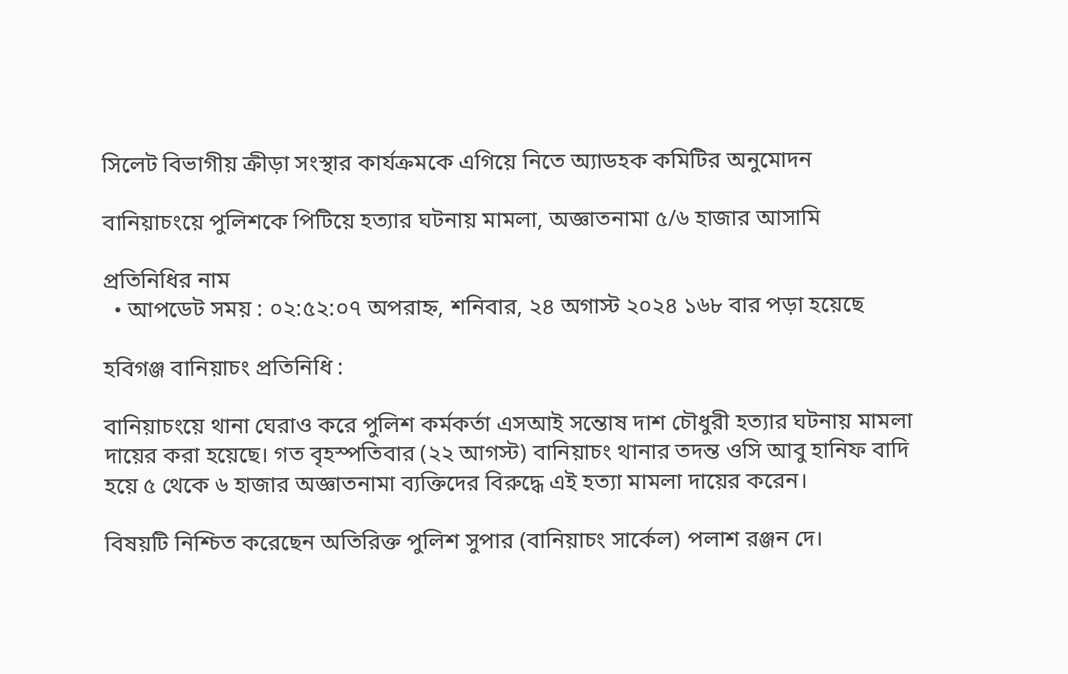সিলেট বিভাগীয় ক্রীড়া সংস্থার কার্যক্রমকে এগিয়ে নিতে অ্যাডহক কমিটির অনুমোদন

বানিয়াচংয়ে পুলিশকে পিটিয়ে হত্যার ঘটনায় মামলা, অজ্ঞাতনামা ৫/৬ হাজার আসামি

প্রতিনিধির নাম
  • আপডেট সময় : ০২:৫২:০৭ অপরাহ্ন, শনিবার, ২৪ অগাস্ট ২০২৪ ১৬৮ বার পড়া হয়েছে

হবিগঞ্জ বানিয়াচং প্রতিনিধি :

বানিয়াচংয়ে থানা ঘেরাও করে পুলিশ কর্মকর্তা এসআই সন্তোষ দাশ চৌধুরী হত্যার ঘটনায় মামলা দায়ের করা হয়েছে। গত বৃহস্পতিবার (২২ আগস্ট) বানিয়াচং থানার তদন্ত ওসি আবু হানিফ বাদি হয়ে ৫ থেকে ৬ হাজার অজ্ঞাতনামা ব্যক্তিদের বিরুদ্ধে এই হত্যা মামলা দায়ের করেন।

বিষয়টি নিশ্চিত করেছেন অতিরিক্ত পুলিশ সুপার (বানিয়াচং সার্কেল) পলাশ রঞ্জন দে।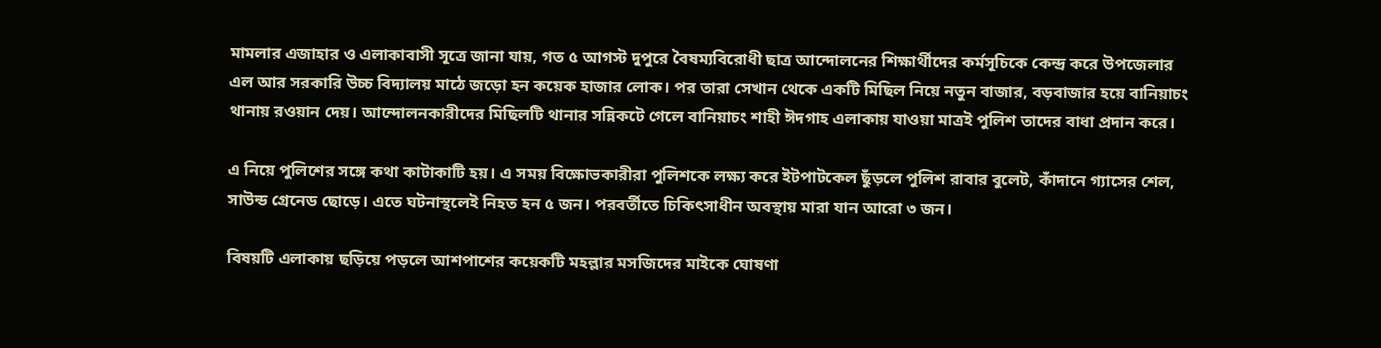মামলার এজাহার ও এলাকাবাসী সূত্রে জানা যায়, গত ৫ আগস্ট দুপুরে বৈষম্যবিরোধী ছাত্র আন্দোলনের শিক্ষার্থীদের কর্মসূচিকে কেন্দ্র করে উপজেলার এল আর সরকারি উচ্চ বিদ্যালয় মাঠে জড়ো হন কয়েক হাজার লোক। পর তারা সেখান থেকে একটি মিছিল নিয়ে নতুন বাজার, বড়বাজার হয়ে বানিয়াচং থানায় রওয়ান দেয়। আন্দোলনকারীদের মিছিলটি থানার সন্নিকটে গেলে বানিয়াচং শাহী ঈদগাহ এলাকায় যাওয়া মাত্রই পুলিশ তাদের বাধা প্রদান করে।

এ নিয়ে পুলিশের সঙ্গে কথা কাটাকাটি হয়। এ সময় বিক্ষোভকারীরা পুলিশকে লক্ষ্য করে ইটপাটকেল ছুঁড়লে পুলিশ রাবার বুলেট, কাঁদানে গ্যাসের শেল, সাউন্ড গ্রেনেড ছোড়ে। এতে ঘটনাস্থলেই নিহত হন ৫ জন। পরবর্তীতে চিকিৎসাধীন অবস্থায় মারা যান আরো ৩ জন।

বিষয়টি এলাকায় ছড়িয়ে পড়লে আশপাশের কয়েকটি মহল্লার মসজিদের মাইকে ঘোষণা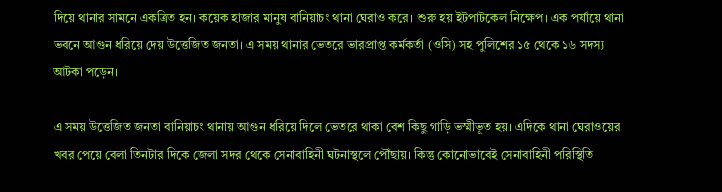দিয়ে থানার সামনে একত্রিত হন। কয়েক হাজার মানুষ বানিয়াচং থানা ঘেরাও করে। শুরু হয় ইটপাটকেল নিক্ষেপ। এক পর্যায়ে থানা ভবনে আগুন ধরিয়ে দেয় উত্তেজিত জনতা। এ সময় থানার ভেতরে ভারপ্রাপ্ত কর্মকর্তা (ওসি) সহ পুলিশের ১৫ থেকে ১৬ সদস্য আটকা পড়েন।

এ সময় উত্তেজিত জনতা বানিয়াচং থানায় আগুন ধরিয়ে দিলে ভেতরে থাকা বেশ কিছু গাড়ি ভস্মীভূত হয়। এদিকে থানা ঘেরাওয়ের খবর পেয়ে বেলা তিনটার দিকে জেলা সদর থেকে সেনাবাহিনী ঘটনাস্থলে পৌঁছায়। কিন্তু কোনোভাবেই সেনাবাহিনী পরিস্থিতি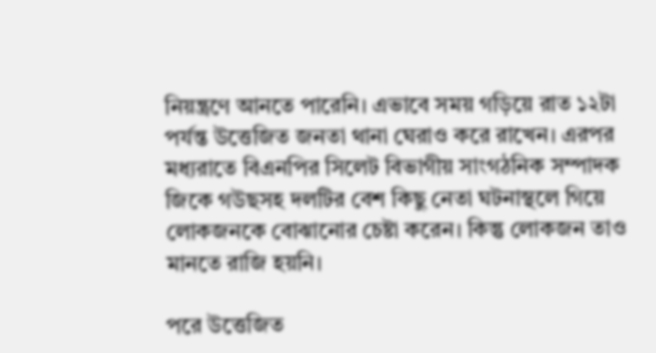নিয়ন্ত্রণে আনতে পারেনি। এভাবে সময় গড়িয়ে রাত ১২টা পর্যন্ত উত্তেজিত জনতা থানা ঘেরাও করে রাখেন। এরপর মধ্যরাতে বিএনপির সিলেট বিভাগীয় সাংগঠনিক সম্পাদক জিকে গউছসহ দলটির বেশ কিছু নেতা ঘটনাস্থলে গিয়ে লোকজনকে বোঝানোর চেষ্টা করেন। কিন্তু লোকজন তাও মানতে রাজি হয়নি।

পরে উত্তেজিত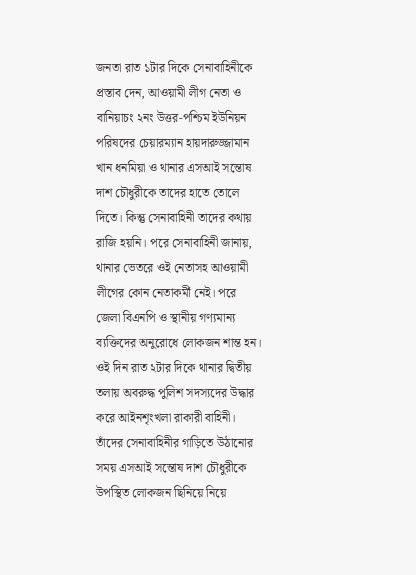জনতা রাত ১টার দিকে সেনাবাহিনীকে প্রস্তাব দেন, আওয়ামী লীগ নেতা ও বানিয়াচং ২নং উত্তর-পশ্চিম ইউনিয়ন পরিষদের চেয়ারম্যান হায়দারুজ্জামান খান ধনমিয়া ও থানার এসআই সন্তোষ দাশ চৌধুরীকে তাদের হাতে তোলে দিতে। কিন্তু সেনাবাহিনী তাদের কথায় রাজি হয়নি। পরে সেনাবাহিনী জানায়, থানার ভেতরে ওই নেতাসহ আওয়ামী লীগের কোন নেতাকর্মী নেই। পরে জেলা বিএনপি ও স্থানীয় গণ্যমান্য ব্যক্তিদের অনুরোধে লোকজন শান্ত হন। ওই দিন রাত ২টার দিকে থানার দ্বিতীয় তলায় অবরুদ্ধ পুলিশ সদস্যদের উদ্ধার করে আইনশৃংখলা রাকারী বাহিনী। তাঁদের সেনাবাহিনীর গাড়িতে উঠানোর সময় এসআই সন্তোষ দাশ চৌধুরীকে উপস্থিত লোকজন ছিনিয়ে নিয়ে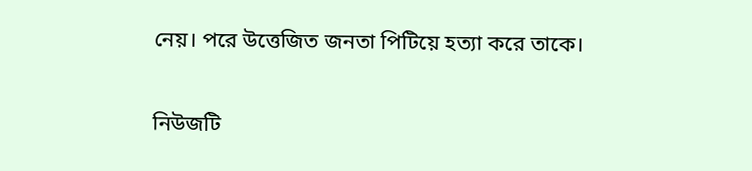নেয়। পরে উত্তেজিত জনতা পিটিয়ে হত্যা করে তাকে।

নিউজটি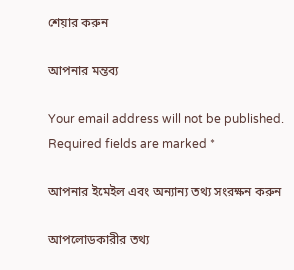শেয়ার করুন

আপনার মন্তব্য

Your email address will not be published. Required fields are marked *

আপনার ইমেইল এবং অন্যান্য তথ্য সংরক্ষন করুন

আপলোডকারীর তথ্য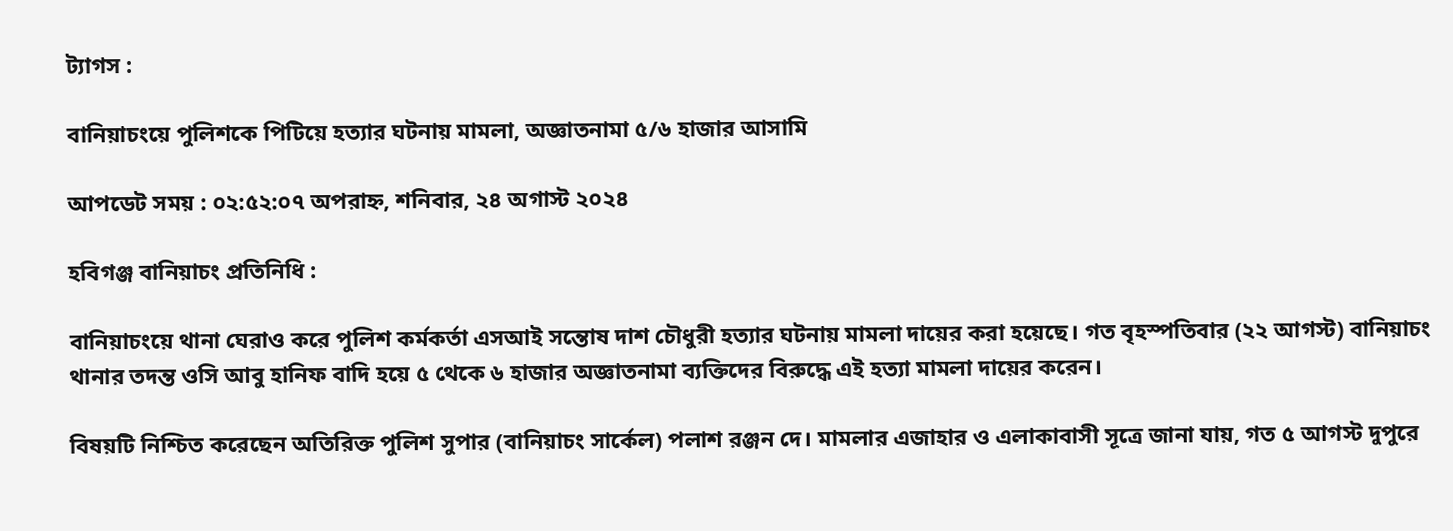ট্যাগস :

বানিয়াচংয়ে পুলিশকে পিটিয়ে হত্যার ঘটনায় মামলা, অজ্ঞাতনামা ৫/৬ হাজার আসামি

আপডেট সময় : ০২:৫২:০৭ অপরাহ্ন, শনিবার, ২৪ অগাস্ট ২০২৪

হবিগঞ্জ বানিয়াচং প্রতিনিধি :

বানিয়াচংয়ে থানা ঘেরাও করে পুলিশ কর্মকর্তা এসআই সন্তোষ দাশ চৌধুরী হত্যার ঘটনায় মামলা দায়ের করা হয়েছে। গত বৃহস্পতিবার (২২ আগস্ট) বানিয়াচং থানার তদন্ত ওসি আবু হানিফ বাদি হয়ে ৫ থেকে ৬ হাজার অজ্ঞাতনামা ব্যক্তিদের বিরুদ্ধে এই হত্যা মামলা দায়ের করেন।

বিষয়টি নিশ্চিত করেছেন অতিরিক্ত পুলিশ সুপার (বানিয়াচং সার্কেল) পলাশ রঞ্জন দে। মামলার এজাহার ও এলাকাবাসী সূত্রে জানা যায়, গত ৫ আগস্ট দুপুরে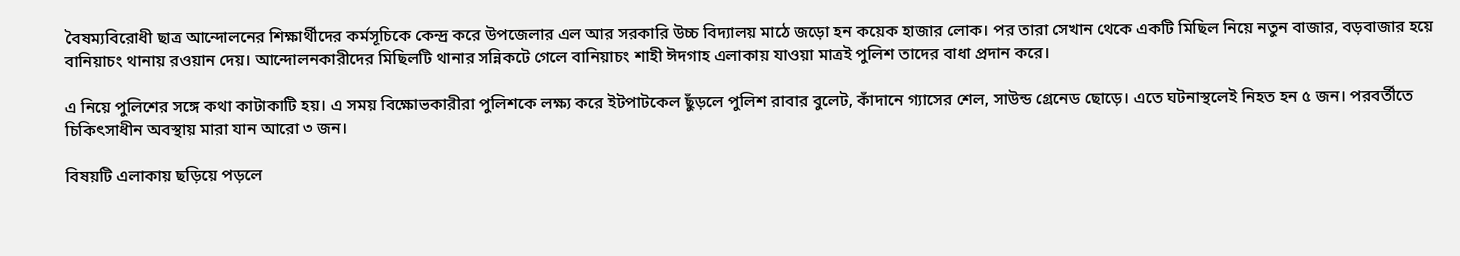বৈষম্যবিরোধী ছাত্র আন্দোলনের শিক্ষার্থীদের কর্মসূচিকে কেন্দ্র করে উপজেলার এল আর সরকারি উচ্চ বিদ্যালয় মাঠে জড়ো হন কয়েক হাজার লোক। পর তারা সেখান থেকে একটি মিছিল নিয়ে নতুন বাজার, বড়বাজার হয়ে বানিয়াচং থানায় রওয়ান দেয়। আন্দোলনকারীদের মিছিলটি থানার সন্নিকটে গেলে বানিয়াচং শাহী ঈদগাহ এলাকায় যাওয়া মাত্রই পুলিশ তাদের বাধা প্রদান করে।

এ নিয়ে পুলিশের সঙ্গে কথা কাটাকাটি হয়। এ সময় বিক্ষোভকারীরা পুলিশকে লক্ষ্য করে ইটপাটকেল ছুঁড়লে পুলিশ রাবার বুলেট, কাঁদানে গ্যাসের শেল, সাউন্ড গ্রেনেড ছোড়ে। এতে ঘটনাস্থলেই নিহত হন ৫ জন। পরবর্তীতে চিকিৎসাধীন অবস্থায় মারা যান আরো ৩ জন।

বিষয়টি এলাকায় ছড়িয়ে পড়লে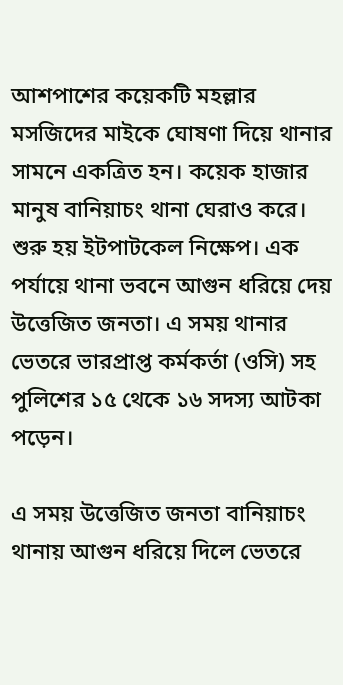আশপাশের কয়েকটি মহল্লার মসজিদের মাইকে ঘোষণা দিয়ে থানার সামনে একত্রিত হন। কয়েক হাজার মানুষ বানিয়াচং থানা ঘেরাও করে। শুরু হয় ইটপাটকেল নিক্ষেপ। এক পর্যায়ে থানা ভবনে আগুন ধরিয়ে দেয় উত্তেজিত জনতা। এ সময় থানার ভেতরে ভারপ্রাপ্ত কর্মকর্তা (ওসি) সহ পুলিশের ১৫ থেকে ১৬ সদস্য আটকা পড়েন।

এ সময় উত্তেজিত জনতা বানিয়াচং থানায় আগুন ধরিয়ে দিলে ভেতরে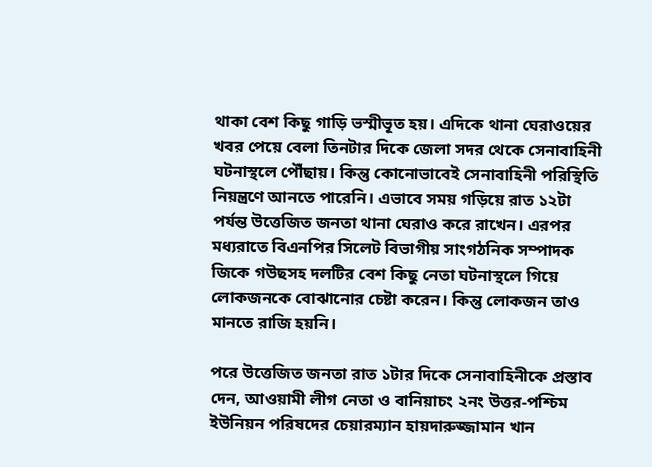থাকা বেশ কিছু গাড়ি ভস্মীভূত হয়। এদিকে থানা ঘেরাওয়ের খবর পেয়ে বেলা তিনটার দিকে জেলা সদর থেকে সেনাবাহিনী ঘটনাস্থলে পৌঁছায়। কিন্তু কোনোভাবেই সেনাবাহিনী পরিস্থিতি নিয়ন্ত্রণে আনতে পারেনি। এভাবে সময় গড়িয়ে রাত ১২টা পর্যন্ত উত্তেজিত জনতা থানা ঘেরাও করে রাখেন। এরপর মধ্যরাতে বিএনপির সিলেট বিভাগীয় সাংগঠনিক সম্পাদক জিকে গউছসহ দলটির বেশ কিছু নেতা ঘটনাস্থলে গিয়ে লোকজনকে বোঝানোর চেষ্টা করেন। কিন্তু লোকজন তাও মানতে রাজি হয়নি।

পরে উত্তেজিত জনতা রাত ১টার দিকে সেনাবাহিনীকে প্রস্তাব দেন, আওয়ামী লীগ নেতা ও বানিয়াচং ২নং উত্তর-পশ্চিম ইউনিয়ন পরিষদের চেয়ারম্যান হায়দারুজ্জামান খান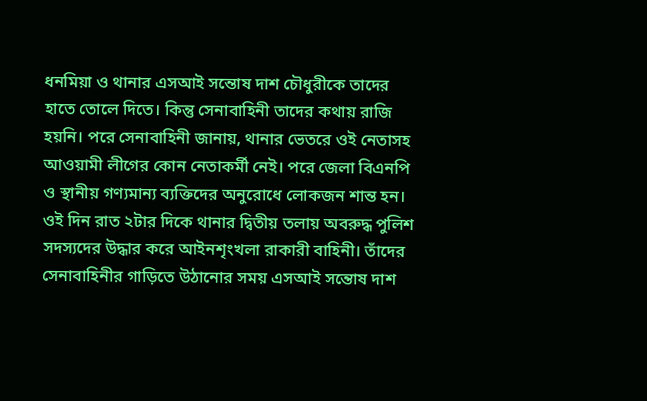ধনমিয়া ও থানার এসআই সন্তোষ দাশ চৌধুরীকে তাদের হাতে তোলে দিতে। কিন্তু সেনাবাহিনী তাদের কথায় রাজি হয়নি। পরে সেনাবাহিনী জানায়, থানার ভেতরে ওই নেতাসহ আওয়ামী লীগের কোন নেতাকর্মী নেই। পরে জেলা বিএনপি ও স্থানীয় গণ্যমান্য ব্যক্তিদের অনুরোধে লোকজন শান্ত হন। ওই দিন রাত ২টার দিকে থানার দ্বিতীয় তলায় অবরুদ্ধ পুলিশ সদস্যদের উদ্ধার করে আইনশৃংখলা রাকারী বাহিনী। তাঁদের সেনাবাহিনীর গাড়িতে উঠানোর সময় এসআই সন্তোষ দাশ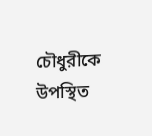চৌধুরীকে উপস্থিত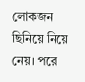লোকজন ছিনিয়ে নিয়ে নেয়। পরে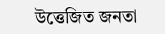উত্তেজিত জনতা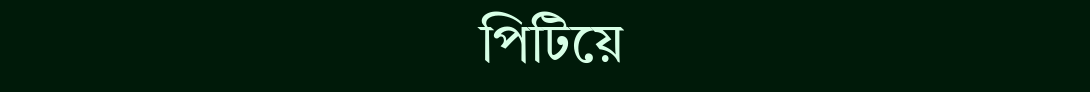পিটিয়ে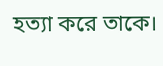হত্যা করে তাকে।